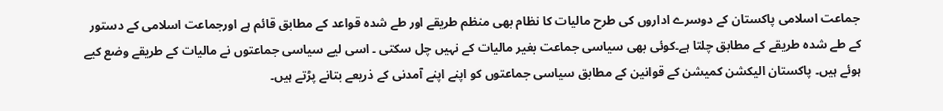جماعت اسلامی پاکستان کے دوسرے اداروں کی طرح مالیات کا نظام بھی منظم طریقے اور طے شدہ قواعد کے مطابق قائم ہے اورجماعت اسلامی کے دستور کے طے شدہ طریقے کے مطابق چلتا ہے۔کوئی بھی سیاسی جماعت بغیر مالیات کے نہیں چل سکتی ۔ اسی لیے سیاسی جماعتوں نے مالیات کے طریقے وضع کیے ہوئے ہیں۔ پاکستان الیکشن کمیشن کے قوانین کے مطابق سیاسی جماعتوں کو اپنے اپنے آمدنی کے ذریعے بتانے پڑتے ہیں۔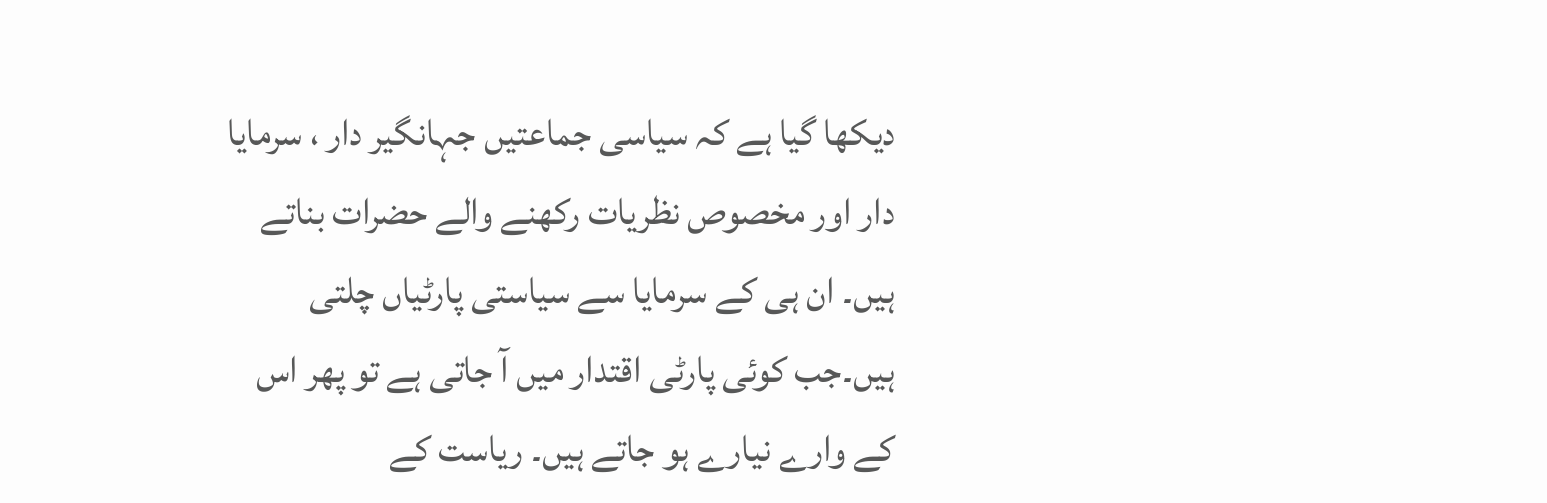دیکھا گیا ہے کہ سیاسی جماعتیں جہانگیر دار ، سرمایا دار اور مخصوص نظریات رکھنے والے حضرات بناتے ہیں۔ ان ہی کے سرمایا سے سیاستی پارٹیاں چلتی ہیں۔جب کوئی پارٹی اقتدار میں آ جاتی ہے تو پھر اس کے وارے نیارے ہو جاتے ہیں۔ ریاست کے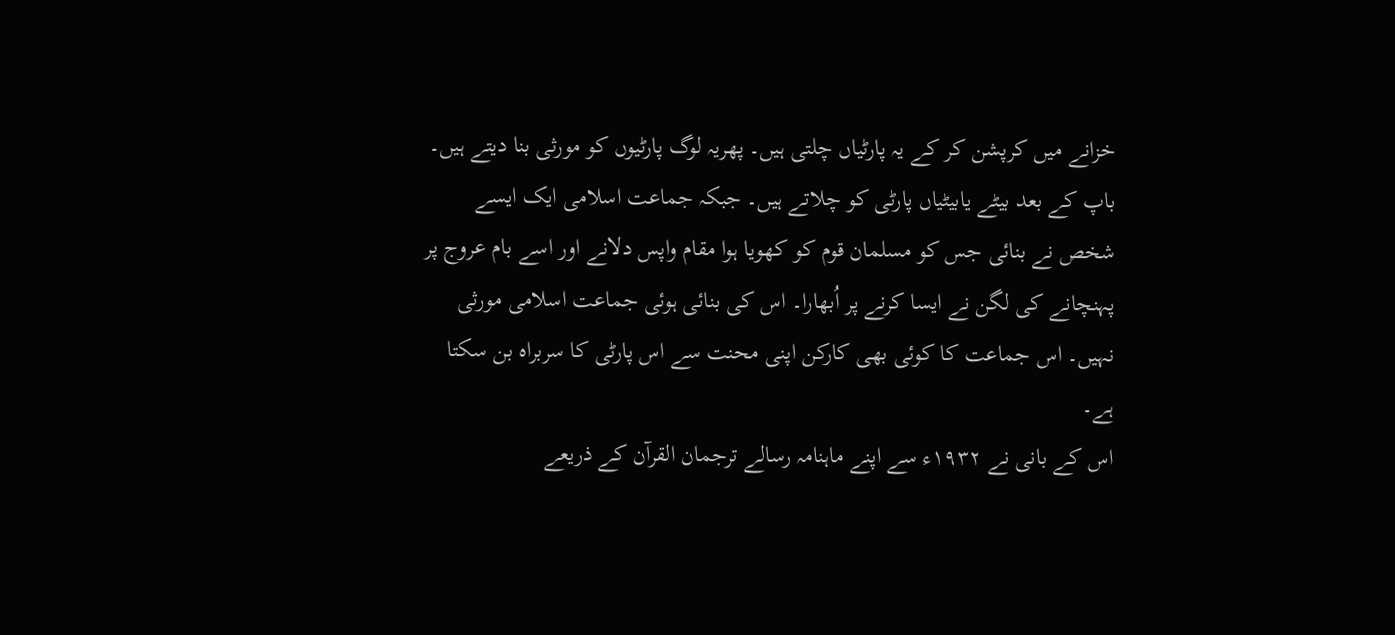خزانے میں کرپشن کر کے یہ پارٹیاں چلتی ہیں۔ پھریہ لوگ پارٹیوں کو مورثی بنا دیتے ہیں۔ باپ کے بعد بیٹے یابیٹیاں پارٹی کو چلاتے ہیں۔ جبکہ جماعت اسلامی ایک ایسے شخص نے بنائی جس کو مسلمان قوم کو کھویا ہوا مقام واپس دلانے اور اسے بام عروج پر پہنچانے کی لگن نے ایسا کرنے پر اُبھارا۔ اس کی بنائی ہوئی جماعت اسلامی مورثی نہیں۔ اس جماعت کا کوئی بھی کارکن اپنی محنت سے اس پارٹی کا سربراہ بن سکتا ہے۔
اس کے بانی نے ١٩٣٢ء سے اپنے ماہنامہ رسالے ترجمان القرآن کے ذریعے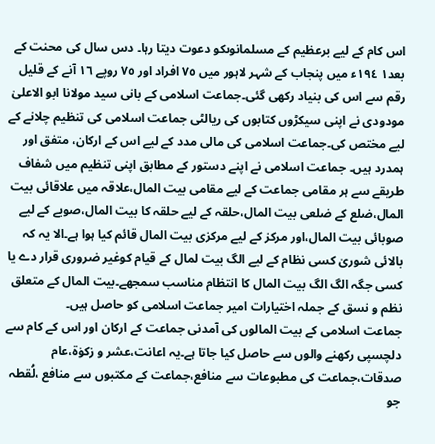اس کام کے لیے برعظیم کے مسلمانوںکو دعوت دیتا رہا۔ دس سال کی محنت کے بعد١ ١٩٤ء میں پنجاب کے شہر لاہور میں ٧٥ افراد اور ٧٥ روپے ١٦ آنے کے قلیل رقم سے اس کی بنیاد رکھی گئی۔جماعت اسلامی کے بانی سید مولانا ابو الاعلیٰ مودودی نے اپنی سیکڑوں کتابوں کی ریالٹی جماعت اسلامی کی تنظیم چلانے کے لیے مختص کی۔جماعت اسلامی کی مالی مدد کے لیے اس کے ارکان، متفق اور ہمدرد ہیں۔ جماعت اسلامی نے اپنے دستور کے مطابق اپنی تنظیم میں شفاف طریقے سے ہر مقامی جماعت کے لیے مقامی بیت المال،علاقہ میں علاقائی بیت المال،ضلع کے ضلعی بیت المال،حلقہ کے لیے حلقہ کا بیت المال،صوبے کے لیے صوبائی بیت المال،اور مرکز کے لیے مرکزی بیت المال قائم کیا ہوا ہے۔الا یہ کہ بالائی شوریٰ کسی نظام کے لیے الگ بیت لمال کے قیام کوغیر ضروری قرار دے یا کسی جگہ الگ الگ بیت المال کا انتظام مناسب سمجھے۔بیت المال کے متعلق نظم و نسق کے جملہ اختیارات امیر جماعت اسلامی کو حاصل ہیں۔
جماعت اسلامی کے بیت المالوں کی آمدنی جماعت کے ارکان اور اس کے کام سے دلچسپی رکھنے والوں سے حاصل کیا جاتا ہے۔یہ اعانت،عشر و زکوٰة،عام صدقات،جماعت کی مطبوعات سے منافع،جماعت کے مکتبوں سے منافع ،لُقطہ جو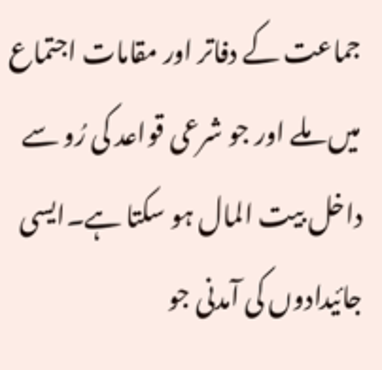جماعت کے دفاتر اور مقامات اجتماع میں ملے اور جو شرعی قواعد کی رُو سے داخل بیت المال ہو سکتا ہے۔ایسی جائیدادوں کی آمدنی جو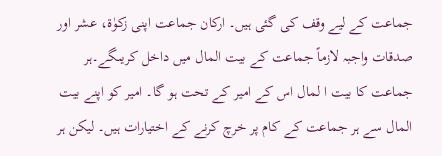جماعت کے لیے وقف کی گئی ہیں۔ ارکان جماعت اپنی زکوٰة، عشر اور صدقات واجبہ لازماً جماعت کے بیت المال میں داخل کریںگے۔ہر جماعت کا بیت ا لمال اس کے امیر کے تحت ہو گا۔ امیر کو اپنے بیت المال سے ہر جماعت کے کام پر خرچ کرنے کے اختیارات ہیں۔ لیکن ہر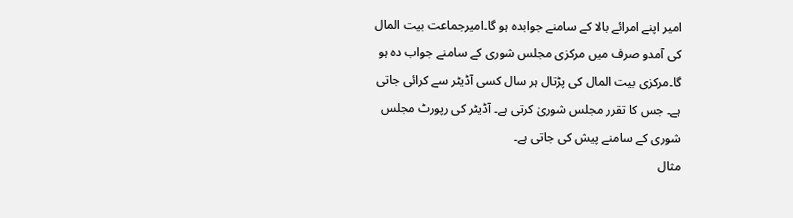امیر اپنے امرائے بالا کے سامنے جوابدہ ہو گا۔امیرجماعت بیت المال کی آمدو صرف میں مرکزی مجلس شوری کے سامنے جواب دہ ہو گا۔مرکزی بیت المال کی پڑتال ہر سال کسی آڈیٹر سے کرائی جاتی ہے۔ جس کا تقرر مجلس شوریٰ کرتی ہے۔ آڈیٹر کی رپورٹ مجلس شوری کے سامنے پیش کی جاتی ہے۔
مثال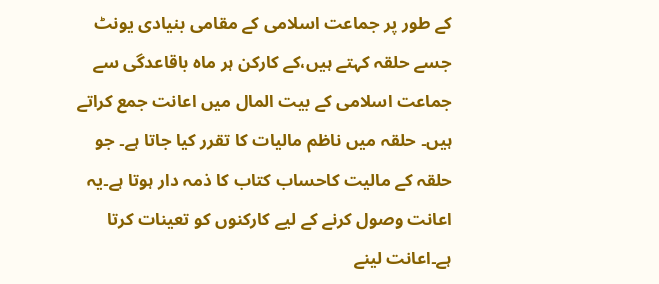کے طور پر جماعت اسلامی کے مقامی بنیادی یونٹ جسے حلقہ کہتے ہیں،کے کارکن ہر ماہ باقاعدگی سے جماعت اسلامی کے بیت المال میں اعانت جمع کراتے ہیں۔ حلقہ میں ناظم مالیات کا تقرر کیا جاتا ہے۔ جو حلقہ کے مالیت کاحساب کتاب کا ذمہ دار ہوتا ہے۔یہ اعانت وصول کرنے کے لیے کارکنوں کو تعینات کرتا ہے۔اعانت لینے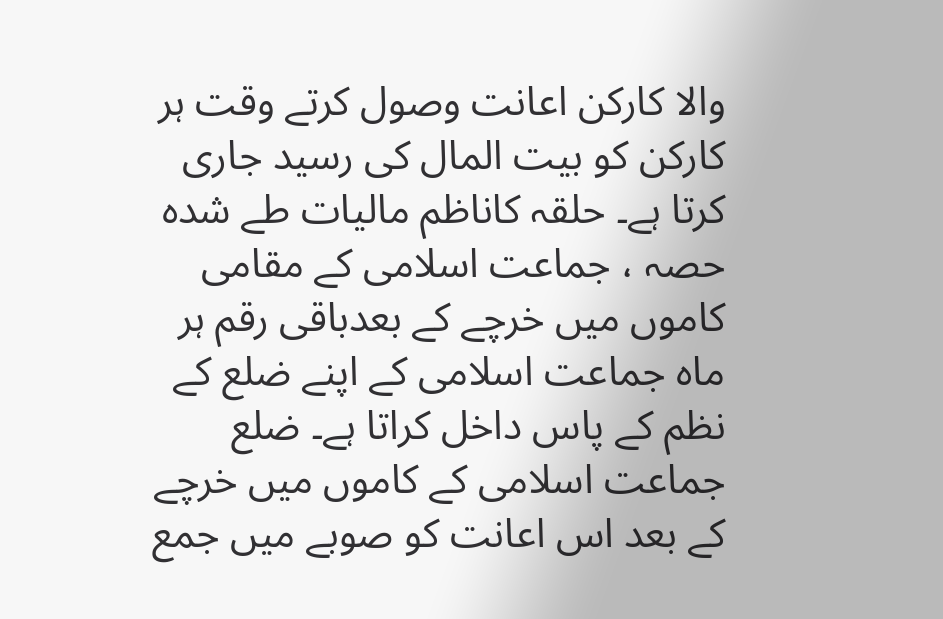والا کارکن اعانت وصول کرتے وقت ہر کارکن کو بیت المال کی رسید جاری کرتا ہے۔ حلقہ کاناظم مالیات طے شدہ حصہ ، جماعت اسلامی کے مقامی کاموں میں خرچے کے بعدباقی رقم ہر ماہ جماعت اسلامی کے اپنے ضلع کے نظم کے پاس داخل کراتا ہے۔ ضلع جماعت اسلامی کے کاموں میں خرچے کے بعد اس اعانت کو صوبے میں جمع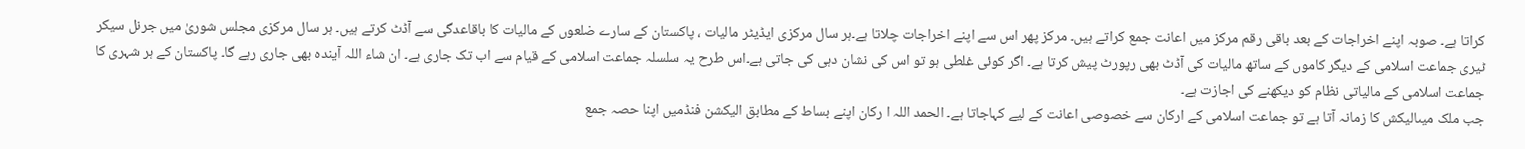کراتا ہے۔ صوبہ اپنے اخراجات کے بعد باقی رقم مرکز میں اعانت جمع کراتے ہیں۔ مرکز پھر اس سے اپنے اخراجات چلاتا ہے۔ہر سال مرکزی ایڈیٹر مالیات ، پاکستان کے سارے ضلعوں کے مالیات کا باقاعدگی سے آڈٹ کرتے ہیں۔ ہر سال مرکزی مجلس شوریٰ میں جرنل سیکر ٹیری جماعت اسلامی کے دیگر کاموں کے ساتھ مالیات کی آڈٹ بھی رپورٹ پیش کرتا ہے۔ اگر کوئی غلطی ہو تو اس کی نشان دہی کی جاتی ہے۔اس طرح یہ سلسلہ جماعت اسلامی کے قیام سے اب تک جاری ہے۔ ان شاء اللہ آیندہ بھی جاری رہے گا۔ پاکستان کے ہر شہری کا جماعت اسلامی کے مالیاتی نظام کو دیکھنے کی اجازت ہے۔
جب ملک میںالیکش کا زمانہ آتا ہے تو جماعت اسلامی کے ارکان سے خصوصی اعانت کے لیے کہاجاتا ہے۔ الحمد اللہ ا رکان اپنے بساط کے مطابق الیکشن فنڈمیں اپنا حصہ جمع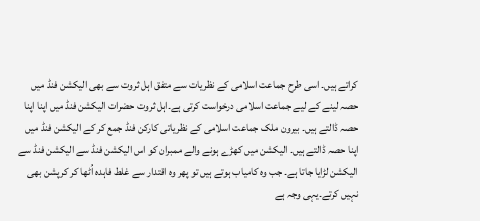کراتے ہیں۔ اسی طرح جماعت اسلامی کے نظریات سے متفق اہل ثروت سے بھی الیکشن فنڈ میں حصہ لینے کے لیے جماعت اسلامی درخواست کرتی ہے۔اہل ثروت حضرات الیکشن فنڈ میں اپنا اپنا حصہ ڈالتے ہیں۔ بیرون ملک جماعت اسلامی کے نظریاتی کارکن فنڈ جمع کر کے الیکشن فنڈ میں اپنا حصہ ڈالتے ہیں۔ الیکشن میں کھڑے ہونے والے ممبران کو اس الیکشن فنڈ سے الیکشن فنڈ سے الیکشن لڑایا جاتا ہے۔ جب وہ کامیاب ہوتے ہیں تو پھر وہ اقتدار سے غلط فاہدہ اُٹھا کر کرپشن بھی نہیں کرتے۔یہی وجہ ہے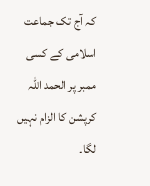کہ آج تک جماعت اسلامی کے کسی ممبر پر الحمد اللہ کرپشن کا الزام نہیں لگا۔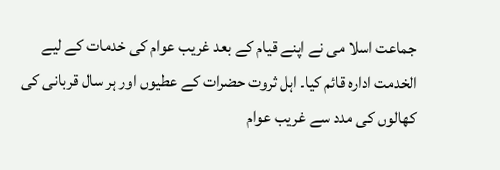جماعت اسلا می نے اپنے قیام کے بعد غریب عوام کی خدمات کے لیے الخدمت ادارہ قائم کیا۔ اہل ثروت حضرات کے عطیوں اور ہر سال قربانی کی کھالوں کی مدد سے غریب عوام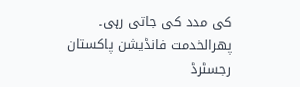کی مدد کی جاتی رہی۔ پھرالخدمت فانڈیشن پاکستان رجسٹرڈ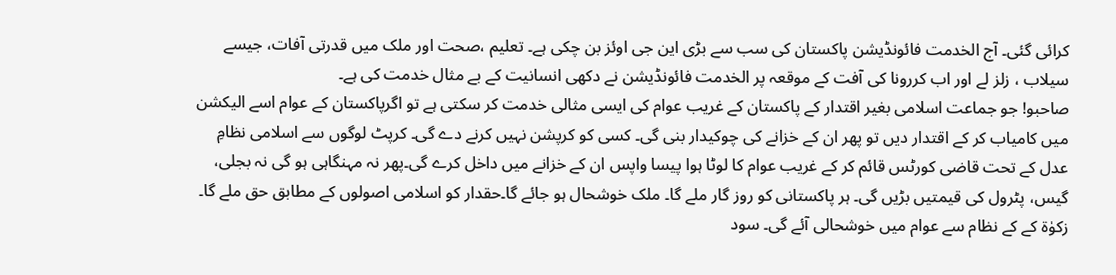کرائی گئی۔ آج الخدمت فائونڈیشن پاکستان کی سب سے بڑی این جی اوئز بن چکی ہے۔ تعلیم ،صحت اور ملک میں قدرتی آفات، جیسے سیلاب ، زلز لے اور اب کررونا کی آفت کے موقعہ پر الخدمت فائونڈیشن نے دکھی انسانیت کے بے مثال خدمت کی ہے۔
صاحبو! جو جماعت اسلامی بغیر اقتدار کے پاکستان کے غریب عوام کی ایسی مثالی خدمت کر سکتی ہے تو اگرپاکستان کے عوام اسے الیکشن میں کامیاب کر کے اقتدار دیں تو پھر ان کے خزانے کی چوکیدار بنی گی۔ کسی کو کرپشن نہیں کرنے دے گی۔ کرپٹ لوگوں سے اسلامی نظامِ عدل کے تحت قاضی کورٹس قائم کر کے غریب عوام کا لوٹا ہوا پیسا واپس ان کے خزانے میں داخل کرے گی۔پھر نہ مہنگاہی ہو گی نہ بجلی، گیس، پٹرول کی قیمتیں بڑیں گی۔ ہر پاکستانی کو روز گار ملے گا۔ ملک خوشحال ہو جائے گا۔حقدار کو اسلامی اصولوں کے مطابق حق ملے گا۔ زکوٰة کے کے نظام سے عوام میں خوشحالی آئے گی۔ سود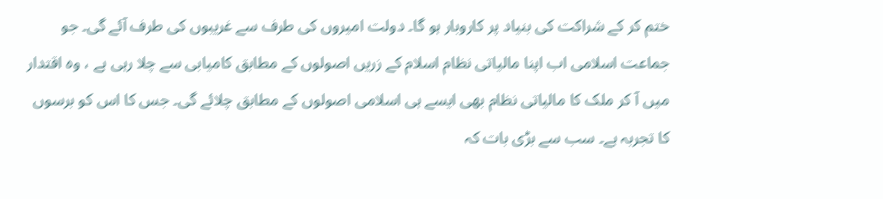ختم کر کے شراکت کی بنیاد پر کاروبار ہو گا۔ دولت امیروں کی طرف سے غریبوں کی طرف آئے گی۔ جو جماعت اسلامی اب اپنا مالیاتی نظام اسلام کے زریں اصولوں کے مطابق کامیابی سے چلا رہی ہے ، وہ اقتدار میں آ کر ملک کا مالیاتی نظام بھی ایسے ہی اسلامی اصولوں کے مطابق چلائے گی۔ جس کا اس کو برسوں کا تجربہ ہے۔ سب سے بڑی بات کہ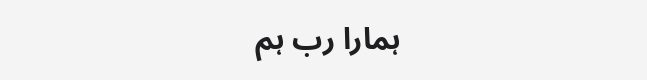ہمارا رب ہم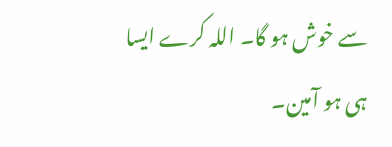سے خوش ہو گا۔ اللہ کرے ایسا ہی ہو آمین۔